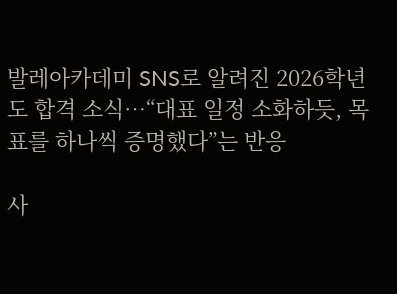발레아카데미 SNS로 알려진 2026학년도 합격 소식…“대표 일정 소화하듯, 목표를 하나씩 증명했다”는 반응

사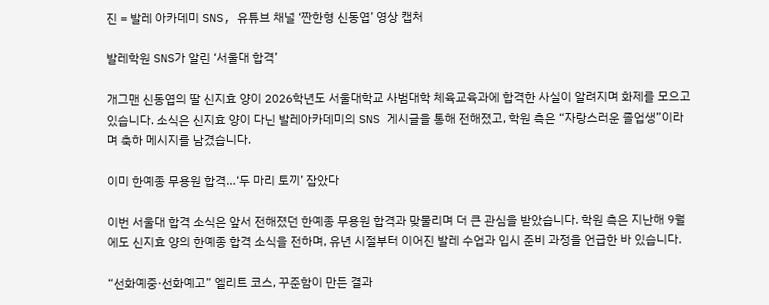진 = 발레 아카데미 SNS, 유튜브 채널 ‘짠한형 신동엽’ 영상 캡처

발레학원 SNS가 알린 ‘서울대 합격’

개그맨 신동엽의 딸 신지효 양이 2026학년도 서울대학교 사범대학 체육교육과에 합격한 사실이 알려지며 화제를 모으고 있습니다. 소식은 신지효 양이 다닌 발레아카데미의 SNS 게시글을 통해 전해졌고, 학원 측은 “자랑스러운 졸업생”이라며 축하 메시지를 남겼습니다.

이미 한예종 무용원 합격…‘두 마리 토끼’ 잡았다

이번 서울대 합격 소식은 앞서 전해졌던 한예종 무용원 합격과 맞물리며 더 큰 관심을 받았습니다. 학원 측은 지난해 9월에도 신지효 양의 한예종 합격 소식을 전하며, 유년 시절부터 이어진 발레 수업과 입시 준비 과정을 언급한 바 있습니다.

“선화예중·선화예고” 엘리트 코스, 꾸준함이 만든 결과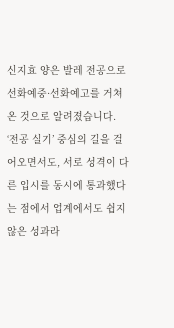신지효 양은 발레 전공으로 선화예중·선화예고를 거쳐 온 것으로 알려졌습니다. ‘전공 실기’ 중심의 길을 걸어오면서도, 서로 성격이 다른 입시를 동시에 통과했다는 점에서 업계에서도 쉽지 않은 성과라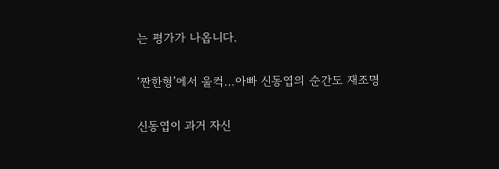는 평가가 나옵니다.

‘짠한형’에서 울컥…아빠 신동엽의 순간도 재조명

신동엽이 과거 자신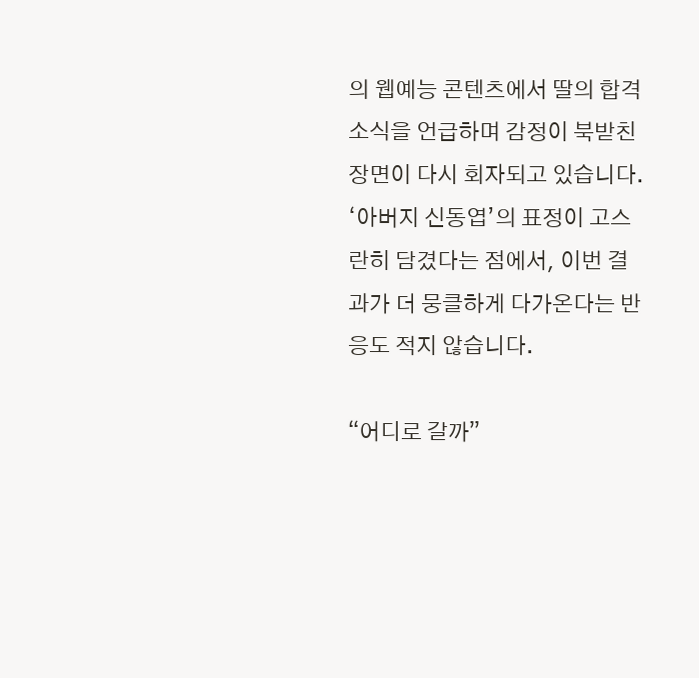의 웹예능 콘텐츠에서 딸의 합격 소식을 언급하며 감정이 북받친 장면이 다시 회자되고 있습니다. ‘아버지 신동엽’의 표정이 고스란히 담겼다는 점에서, 이번 결과가 더 뭉클하게 다가온다는 반응도 적지 않습니다.

“어디로 갈까”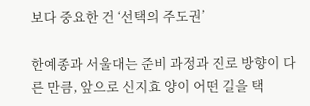보다 중요한 건 ‘선택의 주도권’

한예종과 서울대는 준비 과정과 진로 방향이 다른 만큼, 앞으로 신지효 양이 어떤 길을 택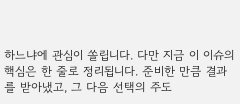하느냐에 관심이 쏠립니다. 다만 지금 이 이슈의 핵심은 한 줄로 정리됩니다. 준비한 만큼 결과를 받아냈고, 그 다음 선택의 주도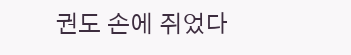권도 손에 쥐었다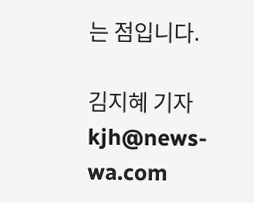는 점입니다.

김지혜 기자 kjh@news-wa.com